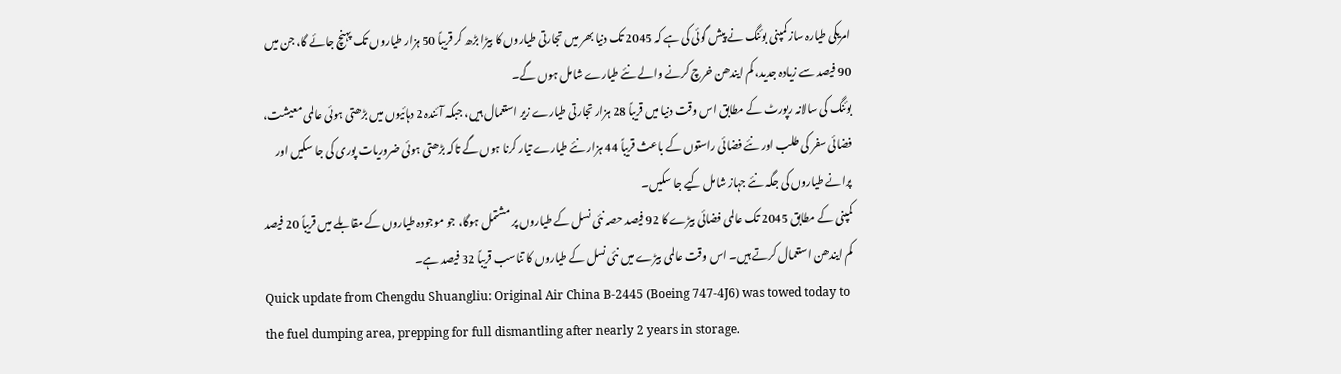امریکی طیارہ ساز کمپنی بوئنگ نے پیش گوئی کی ہے کہ 2045 تک دنیا بھر میں تجارتی طیاروں کا بیڑا بڑھ کر قریباً 50 ہزار طیاروں تک پہنچ جائے گا، جن میں 90 فیصد سے زیادہ جدید، کم ایندھن خرچ کرنے والے نئے طیارے شامل ہوں گے۔
بوئنگ کی سالانہ رپورٹ کے مطابق اس وقت دنیا میں قریباً 28 ہزار تجارتی طیارے زیر استعمال ہیں، جبکہ آئندہ 2 دہائیوں میں بڑھتی ہوئی عالمی معیشت، فضائی سفر کی طلب اور نئے فضائی راستوں کے باعث قریباً 44 ہزار نئے طیارے تیار کرنا ہوں گے تاکہ بڑھتی ہوئی ضروریات پوری کی جا سکیں اور پرانے طیاروں کی جگہ نئے جہاز شامل کیے جا سکیں۔
کمپنی کے مطابق 2045 تک عالمی فضائی بیڑے کا 92 فیصد حصہ نئی نسل کے طیاروں پر مشتمل ہوگا، جو موجودہ طیاروں کے مقابلے میں قریباً 20 فیصد کم ایندھن استعمال کرتے ہیں۔ اس وقت عالمی بیڑے میں نئی نسل کے طیاروں کا تناسب قریباً 32 فیصد ہے۔
Quick update from Chengdu Shuangliu: Original Air China B-2445 (Boeing 747-4J6) was towed today to the fuel dumping area, prepping for full dismantling after nearly 2 years in storage.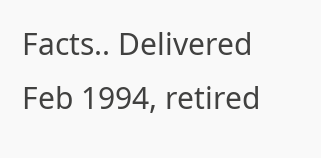Facts.. Delivered Feb 1994, retired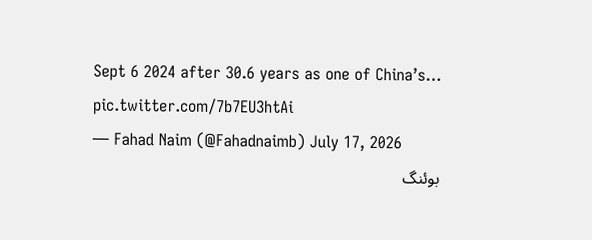Sept 6 2024 after 30.6 years as one of China’s… pic.twitter.com/7b7EU3htAi
— Fahad Naim (@Fahadnaimb) July 17, 2026
بوئنگ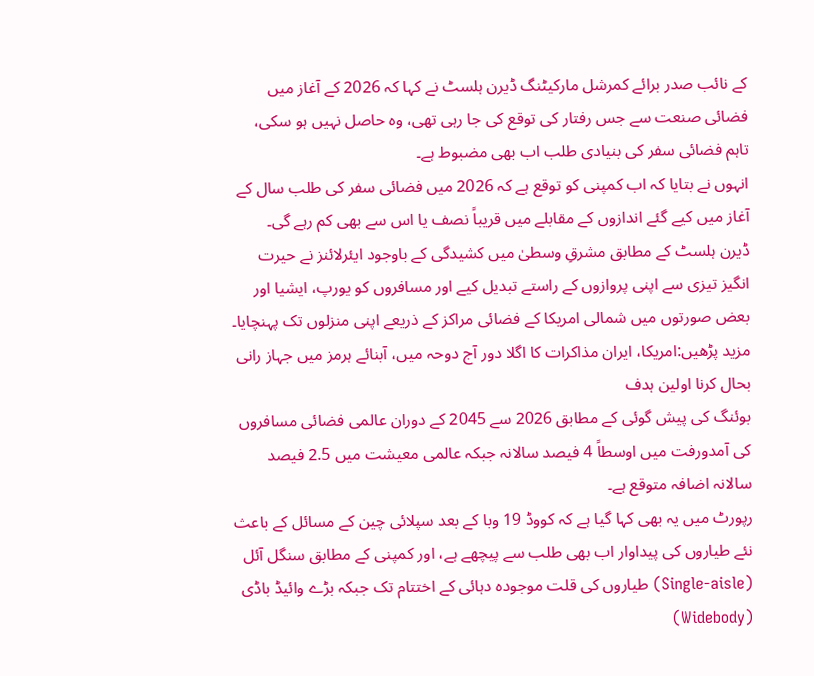کے نائب صدر برائے کمرشل مارکیٹنگ ڈیرن ہلسٹ نے کہا کہ 2026 کے آغاز میں فضائی صنعت سے جس رفتار کی توقع کی جا رہی تھی، وہ حاصل نہیں ہو سکی، تاہم فضائی سفر کی بنیادی طلب اب بھی مضبوط ہے۔
انہوں نے بتایا کہ اب کمپنی کو توقع ہے کہ 2026 میں فضائی سفر کی طلب سال کے آغاز میں کیے گئے اندازوں کے مقابلے میں قریباً نصف یا اس سے بھی کم رہے گی۔
ڈیرن ہلسٹ کے مطابق مشرقِ وسطیٰ میں کشیدگی کے باوجود ایئرلائنز نے حیرت انگیز تیزی سے اپنی پروازوں کے راستے تبدیل کیے اور مسافروں کو یورپ، ایشیا اور بعض صورتوں میں شمالی امریکا کے فضائی مراکز کے ذریعے اپنی منزلوں تک پہنچایا۔
مزید پڑھیں:امریکا، ایران مذاکرات کا اگلا دور آج دوحہ میں، آبنائے ہرمز میں جہاز رانی بحال کرنا اولین ہدف
بوئنگ کی پیش گوئی کے مطابق 2026 سے 2045 کے دوران عالمی فضائی مسافروں کی آمدورفت میں اوسطاً 4 فیصد سالانہ جبکہ عالمی معیشت میں 2.5 فیصد سالانہ اضافہ متوقع ہے۔
رپورٹ میں یہ بھی کہا گیا ہے کہ کووڈ 19 وبا کے بعد سپلائی چین کے مسائل کے باعث نئے طیاروں کی پیداوار اب بھی طلب سے پیچھے ہے، اور کمپنی کے مطابق سنگل آئل (Single-aisle) طیاروں کی قلت موجودہ دہائی کے اختتام تک جبکہ بڑے وائیڈ باڈی (Widebody)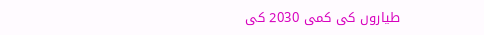طیاروں کی کمی 2030 کی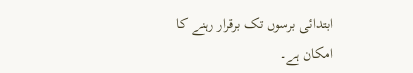ابتدائی برسوں تک برقرار رہنے کا امکان ہے۔